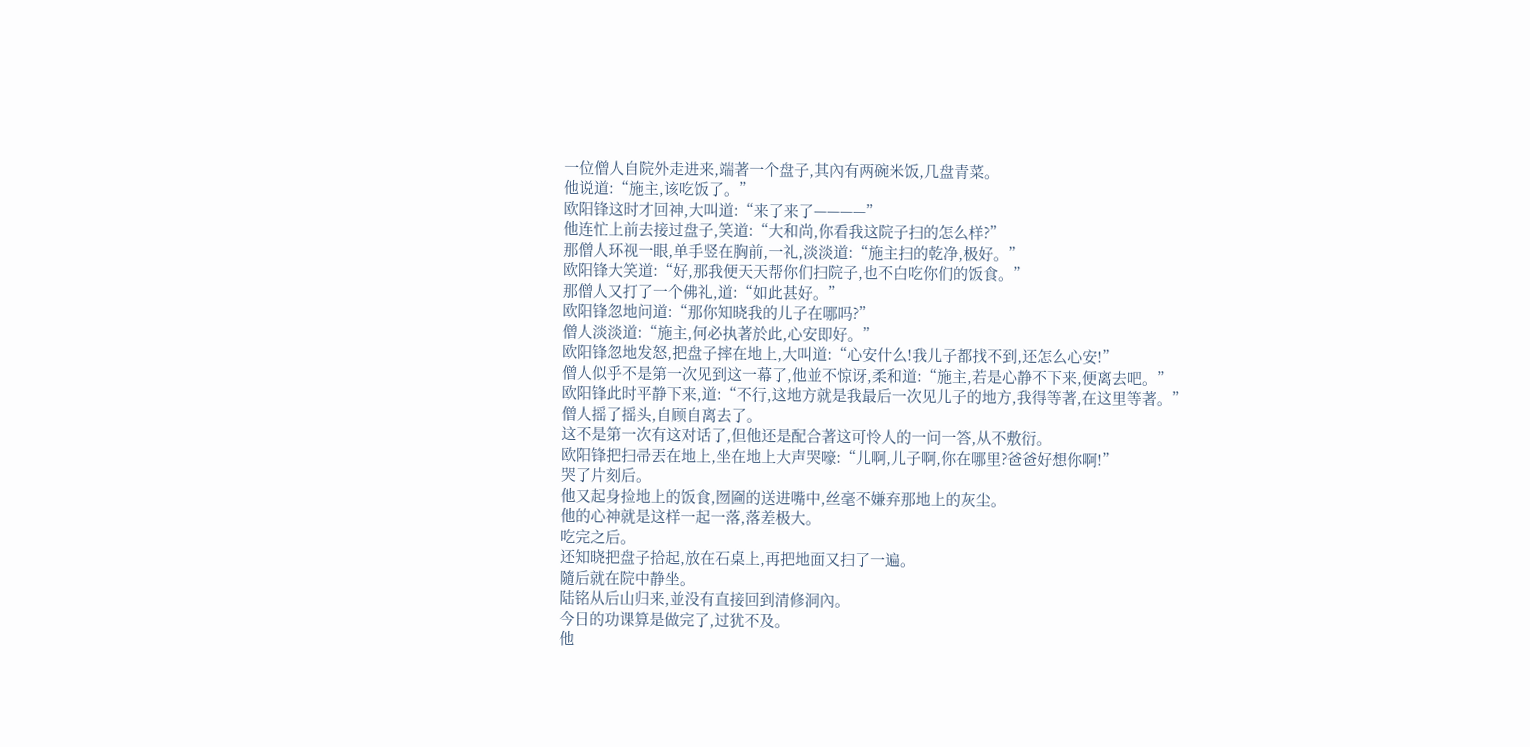一位僧人自院外走进来,端著一个盘子,其內有两碗米饭,几盘青菜。
他说道:“施主,该吃饭了。”
欧阳锋这时才回神,大叫道:“来了来了————”
他连忙上前去接过盘子,笑道:“大和尚,你看我这院子扫的怎么样?”
那僧人环视一眼,单手竖在胸前,一礼,淡淡道:“施主扫的乾净,极好。”
欧阳锋大笑道:“好,那我便天天帮你们扫院子,也不白吃你们的饭食。”
那僧人又打了一个佛礼,道:“如此甚好。”
欧阳锋忽地问道:“那你知晓我的儿子在哪吗?”
僧人淡淡道:“施主,何必执著於此,心安即好。”
欧阳锋忽地发怒,把盘子摔在地上,大叫道:“心安什么!我儿子都找不到,还怎么心安!”
僧人似乎不是第一次见到这一幕了,他並不惊讶,柔和道:“施主,若是心静不下来,便离去吧。”
欧阳锋此时平静下来,道:“不行,这地方就是我最后一次见儿子的地方,我得等著,在这里等著。”
僧人摇了摇头,自顾自离去了。
这不是第一次有这对话了,但他还是配合著这可怜人的一问一答,从不敷衍。
欧阳锋把扫帚丟在地上,坐在地上大声哭嚎:“儿啊,儿子啊,你在哪里?爸爸好想你啊!”
哭了片刻后。
他又起身捡地上的饭食,囫圇的送进嘴中,丝毫不嫌弃那地上的灰尘。
他的心神就是这样一起一落,落差极大。
吃完之后。
还知晓把盘子拾起,放在石桌上,再把地面又扫了一遍。
隨后就在院中静坐。
陆铭从后山归来,並没有直接回到清修洞內。
今日的功课算是做完了,过犹不及。
他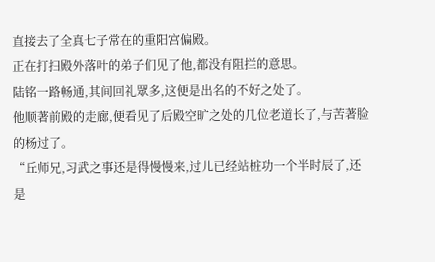直接去了全真七子常在的重阳宫偏殿。
正在打扫殿外落叶的弟子们见了他,都没有阻拦的意思。
陆铭一路畅通,其间回礼眾多,这便是出名的不好之处了。
他顺著前殿的走廊,便看见了后殿空旷之处的几位老道长了,与苦著脸的杨过了。
“丘师兄,习武之事还是得慢慢来,过儿已经站桩功一个半时辰了,还是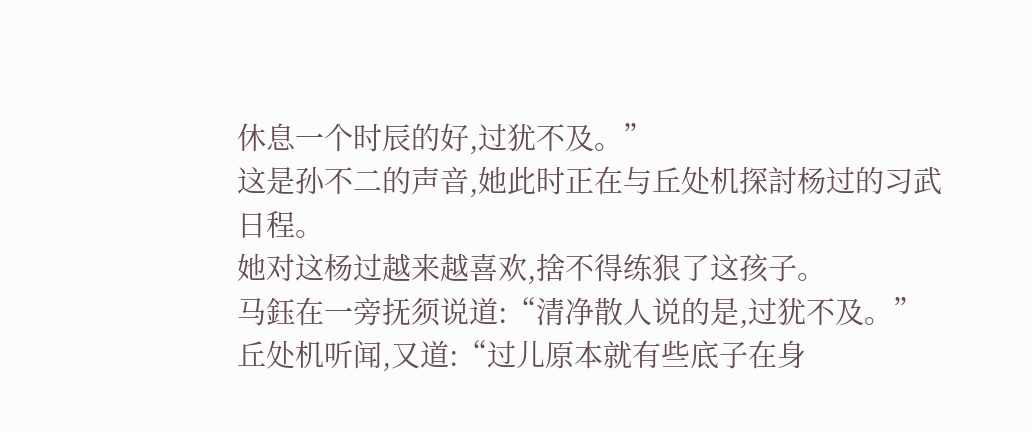休息一个时辰的好,过犹不及。”
这是孙不二的声音,她此时正在与丘处机探討杨过的习武日程。
她对这杨过越来越喜欢,捨不得练狠了这孩子。
马鈺在一旁抚须说道:“清净散人说的是,过犹不及。”
丘处机听闻,又道:“过儿原本就有些底子在身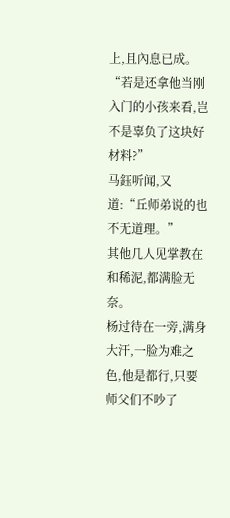上,且內息已成。
“若是还拿他当刚入门的小孩来看,岂不是辜负了这块好材料?”
马鈺听闻,又道:“丘师弟说的也不无道理。”
其他几人见掌教在和稀泥,都满脸无奈。
杨过待在一旁,满身大汗,一脸为难之色,他是都行,只要师父们不吵了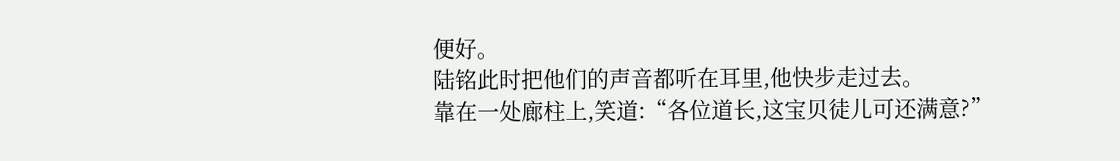便好。
陆铭此时把他们的声音都听在耳里,他快步走过去。
靠在一处廊柱上,笑道:“各位道长,这宝贝徒儿可还满意?”